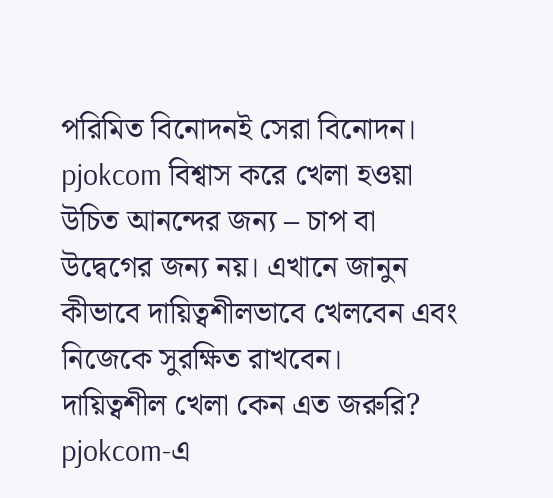পরিমিত বিনোদনই সেরা বিনোদন। pjokcom বিশ্বাস করে খেলা হওয়া উচিত আনন্দের জন্য – চাপ বা উদ্বেগের জন্য নয়। এখানে জানুন কীভাবে দায়িত্বশীলভাবে খেলবেন এবং নিজেকে সুরক্ষিত রাখবেন।
দায়িত্বশীল খেলা কেন এত জরুরি?
pjokcom-এ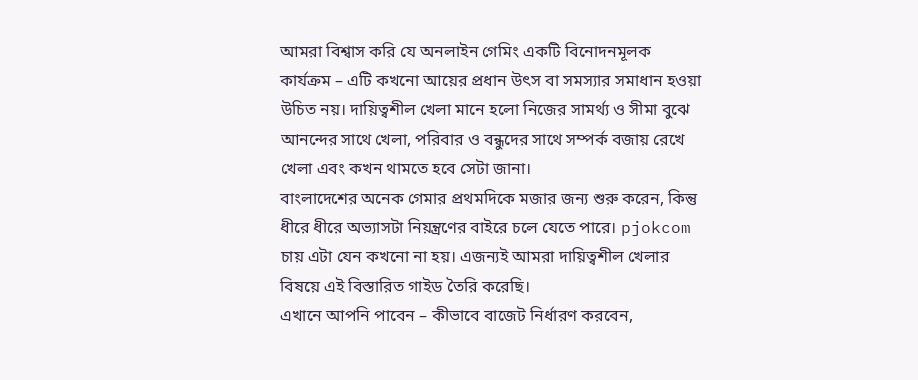আমরা বিশ্বাস করি যে অনলাইন গেমিং একটি বিনোদনমূলক কার্যক্রম – এটি কখনো আয়ের প্রধান উৎস বা সমস্যার সমাধান হওয়া উচিত নয়। দায়িত্বশীল খেলা মানে হলো নিজের সামর্থ্য ও সীমা বুঝে আনন্দের সাথে খেলা, পরিবার ও বন্ধুদের সাথে সম্পর্ক বজায় রেখে খেলা এবং কখন থামতে হবে সেটা জানা।
বাংলাদেশের অনেক গেমার প্রথমদিকে মজার জন্য শুরু করেন, কিন্তু ধীরে ধীরে অভ্যাসটা নিয়ন্ত্রণের বাইরে চলে যেতে পারে। pjokcom চায় এটা যেন কখনো না হয়। এজন্যই আমরা দায়িত্বশীল খেলার বিষয়ে এই বিস্তারিত গাইড তৈরি করেছি।
এখানে আপনি পাবেন – কীভাবে বাজেট নির্ধারণ করবেন,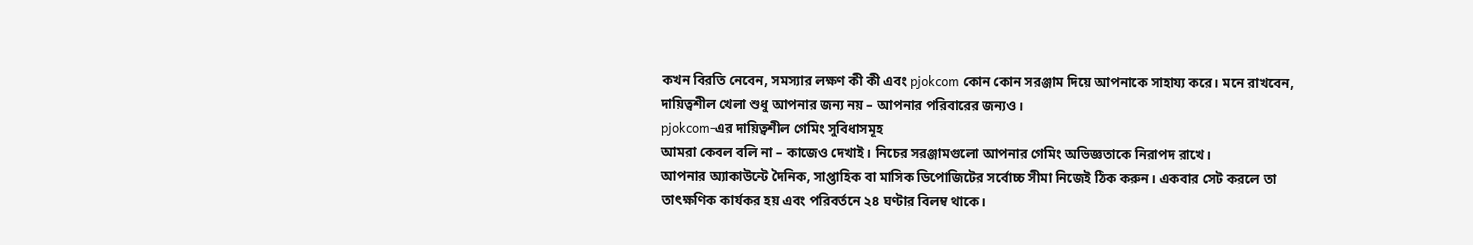কখন বিরতি নেবেন, সমস্যার লক্ষণ কী কী এবং pjokcom কোন কোন সরঞ্জাম দিয়ে আপনাকে সাহায্য করে। মনে রাখবেন, দায়িত্বশীল খেলা শুধু আপনার জন্য নয় – আপনার পরিবারের জন্যও।
pjokcom-এর দায়িত্বশীল গেমিং সুবিধাসমূহ
আমরা কেবল বলি না – কাজেও দেখাই। নিচের সরঞ্জামগুলো আপনার গেমিং অভিজ্ঞতাকে নিরাপদ রাখে।
আপনার অ্যাকাউন্টে দৈনিক, সাপ্তাহিক বা মাসিক ডিপোজিটের সর্বোচ্চ সীমা নিজেই ঠিক করুন। একবার সেট করলে তা তাৎক্ষণিক কার্যকর হয় এবং পরিবর্তনে ২৪ ঘণ্টার বিলম্ব থাকে।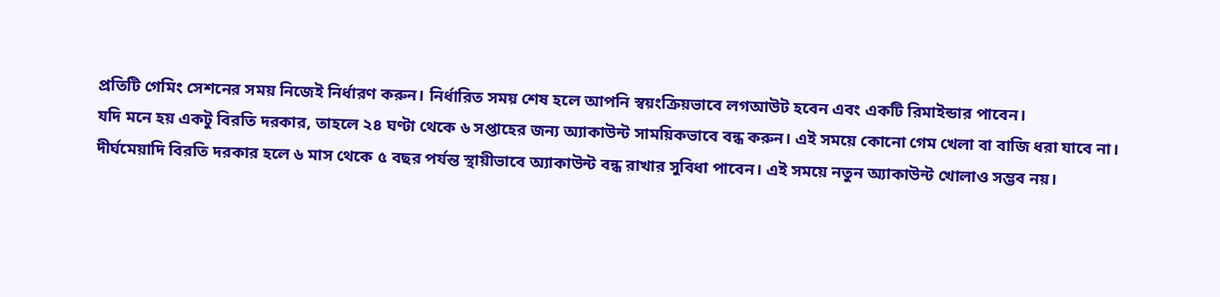প্রতিটি গেমিং সেশনের সময় নিজেই নির্ধারণ করুন। নির্ধারিত সময় শেষ হলে আপনি স্বয়ংক্রিয়ভাবে লগআউট হবেন এবং একটি রিমাইন্ডার পাবেন।
যদি মনে হয় একটু বিরতি দরকার, তাহলে ২৪ ঘণ্টা থেকে ৬ সপ্তাহের জন্য অ্যাকাউন্ট সাময়িকভাবে বন্ধ করুন। এই সময়ে কোনো গেম খেলা বা বাজি ধরা যাবে না।
দীর্ঘমেয়াদি বিরতি দরকার হলে ৬ মাস থেকে ৫ বছর পর্যন্ত স্থায়ীভাবে অ্যাকাউন্ট বন্ধ রাখার সুবিধা পাবেন। এই সময়ে নতুন অ্যাকাউন্ট খোলাও সম্ভব নয়।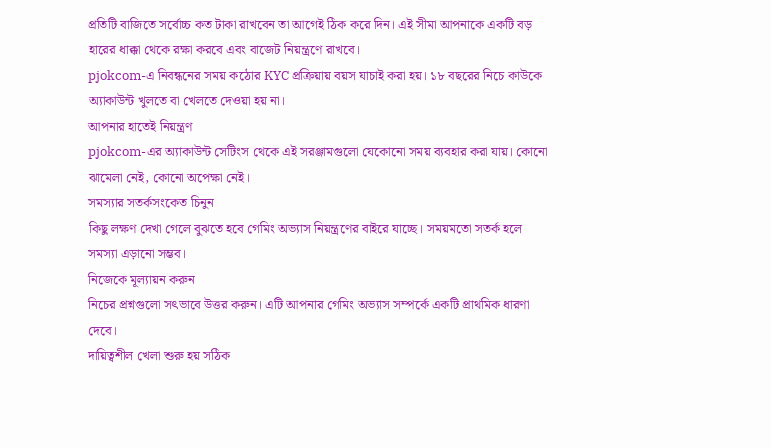প্রতিটি বাজিতে সর্বোচ্চ কত টাকা রাখবেন তা আগেই ঠিক করে দিন। এই সীমা আপনাকে একটি বড় হারের ধাক্কা থেকে রক্ষা করবে এবং বাজেট নিয়ন্ত্রণে রাখবে।
pjokcom-এ নিবন্ধনের সময় কঠোর KYC প্রক্রিয়ায় বয়স যাচাই করা হয়। ১৮ বছরের নিচে কাউকে অ্যাকাউন্ট খুলতে বা খেলতে দেওয়া হয় না।
আপনার হাতেই নিয়ন্ত্রণ
pjokcom-এর অ্যাকাউন্ট সেটিংস থেকে এই সরঞ্জামগুলো যেকোনো সময় ব্যবহার করা যায়। কোনো ঝামেলা নেই, কোনো অপেক্ষা নেই।
সমস্যার সতর্কসংকেত চিনুন
কিছু লক্ষণ দেখা গেলে বুঝতে হবে গেমিং অভ্যাস নিয়ন্ত্রণের বাইরে যাচ্ছে। সময়মতো সতর্ক হলে সমস্যা এড়ানো সম্ভব।
নিজেকে মূল্যায়ন করুন
নিচের প্রশ্নগুলো সৎভাবে উত্তর করুন। এটি আপনার গেমিং অভ্যাস সম্পর্কে একটি প্রাথমিক ধারণা দেবে।
দায়িত্বশীল খেলা শুরু হয় সঠিক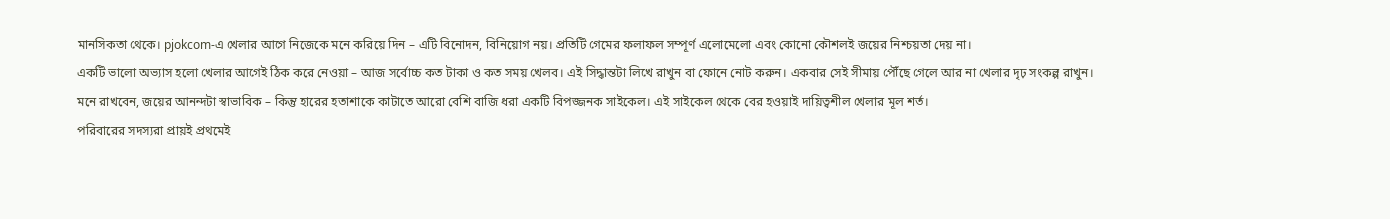মানসিকতা থেকে। pjokcom-এ খেলার আগে নিজেকে মনে করিয়ে দিন – এটি বিনোদন, বিনিয়োগ নয়। প্রতিটি গেমের ফলাফল সম্পূর্ণ এলোমেলো এবং কোনো কৌশলই জয়ের নিশ্চয়তা দেয় না।
একটি ভালো অভ্যাস হলো খেলার আগেই ঠিক করে নেওয়া – আজ সর্বোচ্চ কত টাকা ও কত সময় খেলব। এই সিদ্ধান্তটা লিখে রাখুন বা ফোনে নোট করুন। একবার সেই সীমায় পৌঁছে গেলে আর না খেলার দৃঢ় সংকল্প রাখুন।
মনে রাখবেন, জয়ের আনন্দটা স্বাভাবিক – কিন্তু হারের হতাশাকে কাটাতে আরো বেশি বাজি ধরা একটি বিপজ্জনক সাইকেল। এই সাইকেল থেকে বের হওয়াই দায়িত্বশীল খেলার মূল শর্ত।
পরিবারের সদস্যরা প্রায়ই প্রথমেই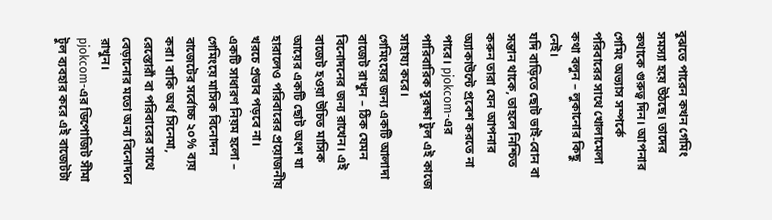বুঝতে পারেন কখন গেমিং সমস্যা হয়ে উঠছে। তাদের কথাকে গুরুত্ব দিন। আপনার গেমিং অভ্যাস সম্পর্কে পরিবারের সাথে খোলামেলা কথা বলুন – লুকানোর কিছু নেই।
যদি বাড়িতে ছোট ভাই-বোন বা সন্তান থাকে, তাহলে নিশ্চিত করুন তারা যেন আপনার অ্যাকাউন্টে প্রবেশ করতে না পারে। pjokcom-এর পারিবারিক সুরক্ষা টুল এই কাজে সাহায্য করে।
গেমিংয়ের জন্য একটি আলাদা বাজেট রাখুন – ঠিক যেমন বিনোদনের জন্য রাখেন। এই বাজেট হওয়া উচিত মাসিক আয়ের একটি ছোট অংশ যা হারালেও পরিবারের প্রয়োজনীয় খরচে প্রভাব পড়বে না।
একটি সাধারণ নিয়ম হলো – গেমিংয়ে মাসিক বিনোদন বাজেটের সর্বোচ্চ ২০% ব্যয় করা। বাকি অর্থ সিনেমা, রেস্তোরাঁ বা পরিবারের সাথে বেড়ানোর মতো অন্য বিনোদনে রাখুন।
pjokcom-এর ডিপোজিট সীমা টুল ব্যবহার করে এই বাজেটটা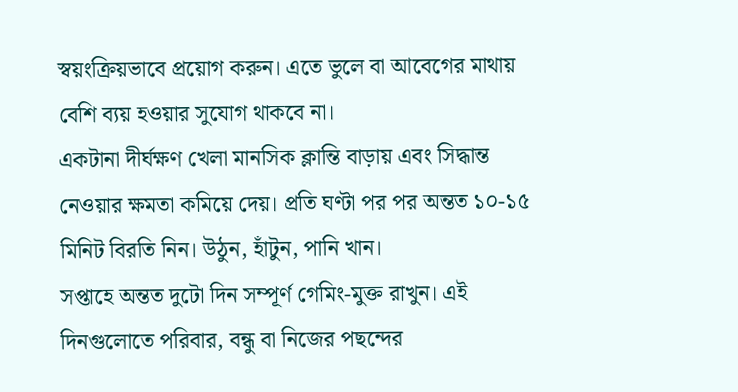স্বয়ংক্রিয়ভাবে প্রয়োগ করুন। এতে ভুলে বা আবেগের মাথায় বেশি ব্যয় হওয়ার সুযোগ থাকবে না।
একটানা দীর্ঘক্ষণ খেলা মানসিক ক্লান্তি বাড়ায় এবং সিদ্ধান্ত নেওয়ার ক্ষমতা কমিয়ে দেয়। প্রতি ঘণ্টা পর পর অন্তত ১০-১৫ মিনিট বিরতি নিন। উঠুন, হাঁটুন, পানি খান।
সপ্তাহে অন্তত দুটো দিন সম্পূর্ণ গেমিং-মুক্ত রাখুন। এই দিনগুলোতে পরিবার, বন্ধু বা নিজের পছন্দের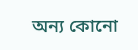অন্য কোনো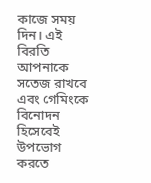কাজে সময় দিন। এই বিরতি আপনাকে সতেজ রাখবে এবং গেমিংকে বিনোদন হিসেবেই উপভোগ করতে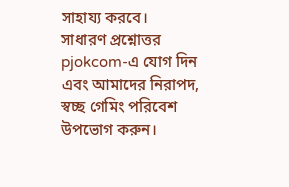সাহায্য করবে।
সাধারণ প্রশ্নোত্তর
pjokcom-এ যোগ দিন এবং আমাদের নিরাপদ, স্বচ্ছ গেমিং পরিবেশ উপভোগ করুন।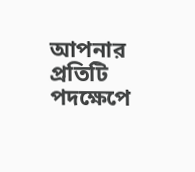আপনার প্রতিটি পদক্ষেপে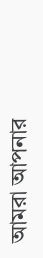আমরা আপনার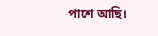পাশে আছি।